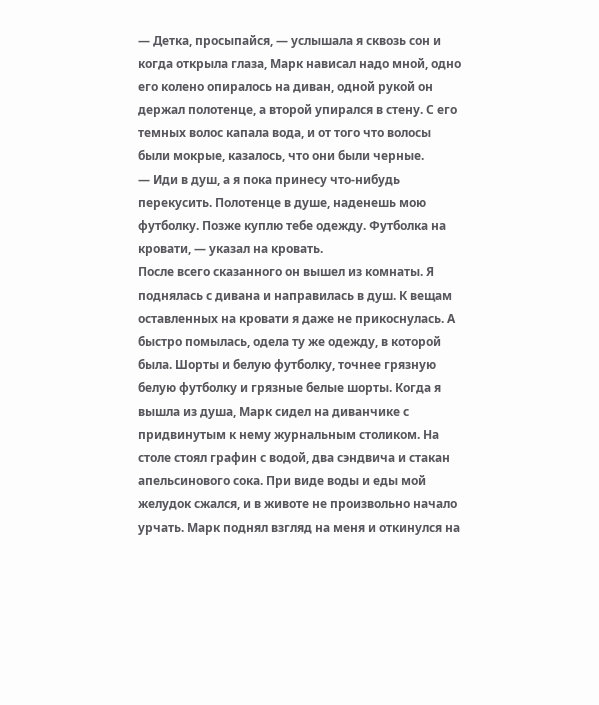— Детка, просыпайся, — услышала я сквозь сон и когда открыла глаза, Марк нависал надо мной, одно его колено опиралось на диван, одной рукой он держал полотенце, а второй упирался в стену. С его темных волос капала вода, и от того что волосы были мокрые, казалось, что они были черные.
— Иди в душ, а я пока принесу что-нибудь перекусить. Полотенце в душе, наденешь мою футболку. Позже куплю тебе одежду. Футболка на кровати, — указал на кровать.
После всего сказанного он вышел из комнаты. Я поднялась с дивана и направилась в душ. К вещам оставленных на кровати я даже не прикоснулась. А быстро помылась, одела ту же одежду, в которой была. Шорты и белую футболку, точнее грязную белую футболку и грязные белые шорты. Когда я вышла из душа, Марк сидел на диванчике с придвинутым к нему журнальным столиком. На столе стоял графин с водой, два сэндвича и стакан апельсинового сока. При виде воды и еды мой желудок сжался, и в животе не произвольно начало урчать. Марк поднял взгляд на меня и откинулся на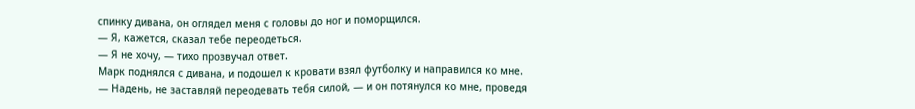спинку дивана, он оглядел меня с головы до ног и поморщился.
— Я, кажется, сказал тебе переодеться.
— Я не хочу, — тихо прозвучал ответ.
Марк поднялся с дивана, и подошел к кровати взял футболку и направился ко мне.
— Надень, не заставляй переодевать тебя силой, — и он потянулся ко мне, проведя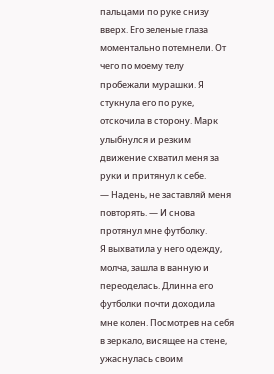пальцами по руке снизу вверх. Его зеленые глаза моментально потемнели. От чего по моему телу пробежали мурашки. Я стукнула его по руке, отскочила в сторону. Марк улыбнулся и резким движение схватил меня за руки и притянул к себе.
— Надень, не заставляй меня повторять. — И снова протянул мне футболку.
Я выхватила у него одежду, молча, зашла в ванную и переоделась. Длинна его футболки почти доходила мне колен. Посмотрев на себя в зеркало, висящее на стене, ужаснулась своим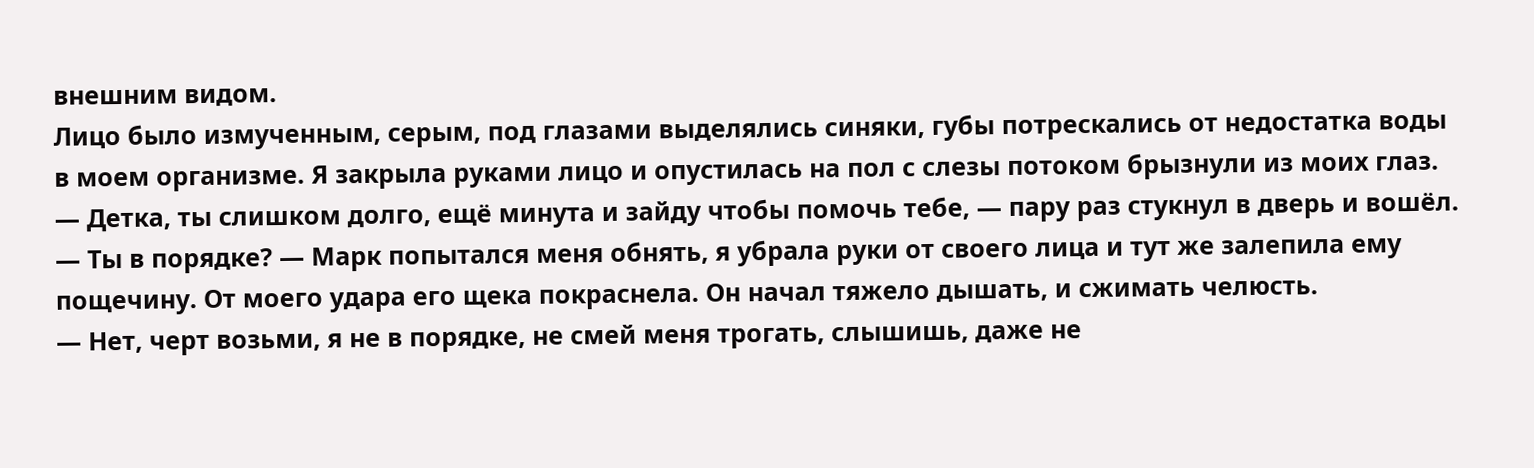внешним видом.
Лицо было измученным, серым, под глазами выделялись синяки, губы потрескались от недостатка воды в моем организме. Я закрыла руками лицо и опустилась на пол с слезы потоком брызнули из моих глаз.
— Детка, ты слишком долго, ещё минута и зайду чтобы помочь тебе, — пару раз стукнул в дверь и вошёл.
— Ты в порядке? — Марк попытался меня обнять, я убрала руки от своего лица и тут же залепила ему пощечину. От моего удара его щека покраснела. Он начал тяжело дышать, и сжимать челюсть.
— Нет, черт возьми, я не в порядке, не смей меня трогать, слышишь, даже не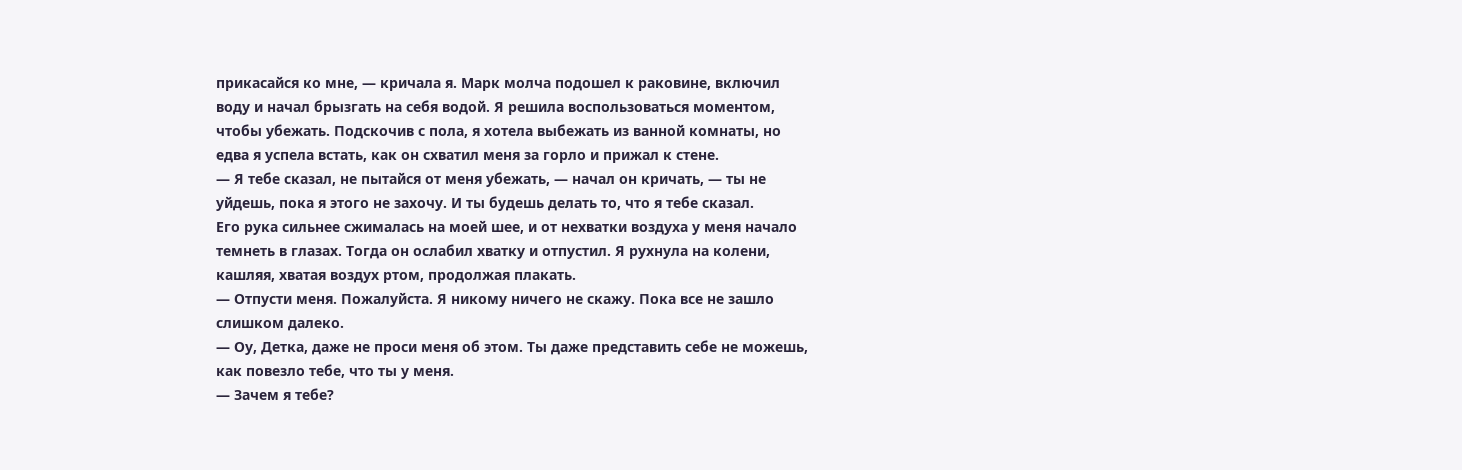прикасайся ко мне, — кричала я. Марк молча подошел к раковине, включил воду и начал брызгать на себя водой. Я решила воспользоваться моментом, чтобы убежать. Подскочив с пола, я хотела выбежать из ванной комнаты, но едва я успела встать, как он схватил меня за горло и прижал к стене.
— Я тебе сказал, не пытайся от меня убежать, — начал он кричать, — ты не уйдешь, пока я этого не захочу. И ты будешь делать то, что я тебе сказал.
Его рука сильнее сжималась на моей шее, и от нехватки воздуха у меня начало темнеть в глазах. Тогда он ослабил хватку и отпустил. Я рухнула на колени, кашляя, хватая воздух ртом, продолжая плакать.
— Отпусти меня. Пожалуйста. Я никому ничего не скажу. Пока все не зашло слишком далеко.
— Оу, Детка, даже не проси меня об этом. Ты даже представить себе не можешь, как повезло тебе, что ты у меня.
— Зачем я тебе?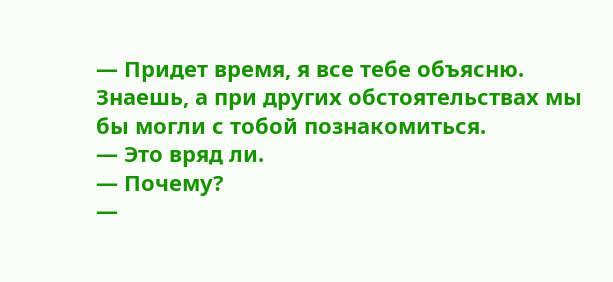— Придет время, я все тебе объясню. Знаешь, а при других обстоятельствах мы бы могли с тобой познакомиться.
— Это вряд ли.
— Почему?
—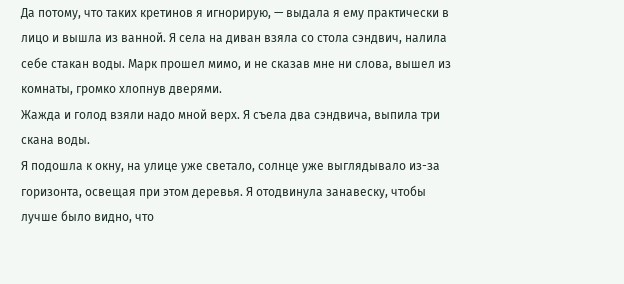Да потому, что таких кретинов я игнорирую, — выдала я ему практически в лицо и вышла из ванной. Я села на диван взяла со стола сэндвич, налила себе стакан воды. Марк прошел мимо, и не сказав мне ни слова, вышел из комнаты, громко хлопнув дверями.
Жажда и голод взяли надо мной верх. Я съела два сэндвича, выпила три скана воды.
Я подошла к окну, на улице уже светало, солнце уже выглядывало из-за горизонта, освещая при этом деревья. Я отодвинула занавеску, чтобы лучше было видно, что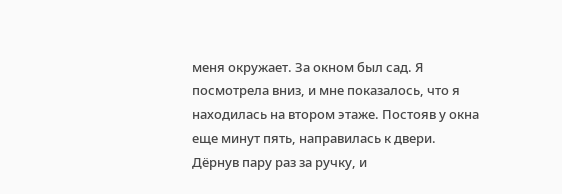меня окружает. За окном был сад. Я посмотрела вниз, и мне показалось, что я находилась на втором этаже. Постояв у окна еще минут пять, направилась к двери. Дёрнув пару раз за ручку, и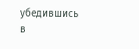убедившись в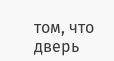том, что дверь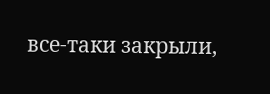все-таки закрыли,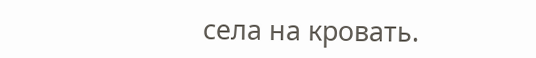села на кровать.